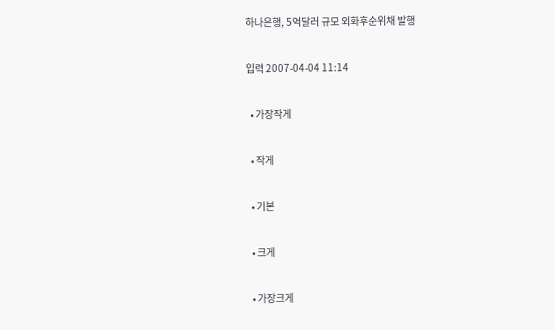하나은행, 5억달러 규모 외화후순위채 발행

입력 2007-04-04 11:14

  • 가장작게

  • 작게

  • 기본

  • 크게

  • 가장크게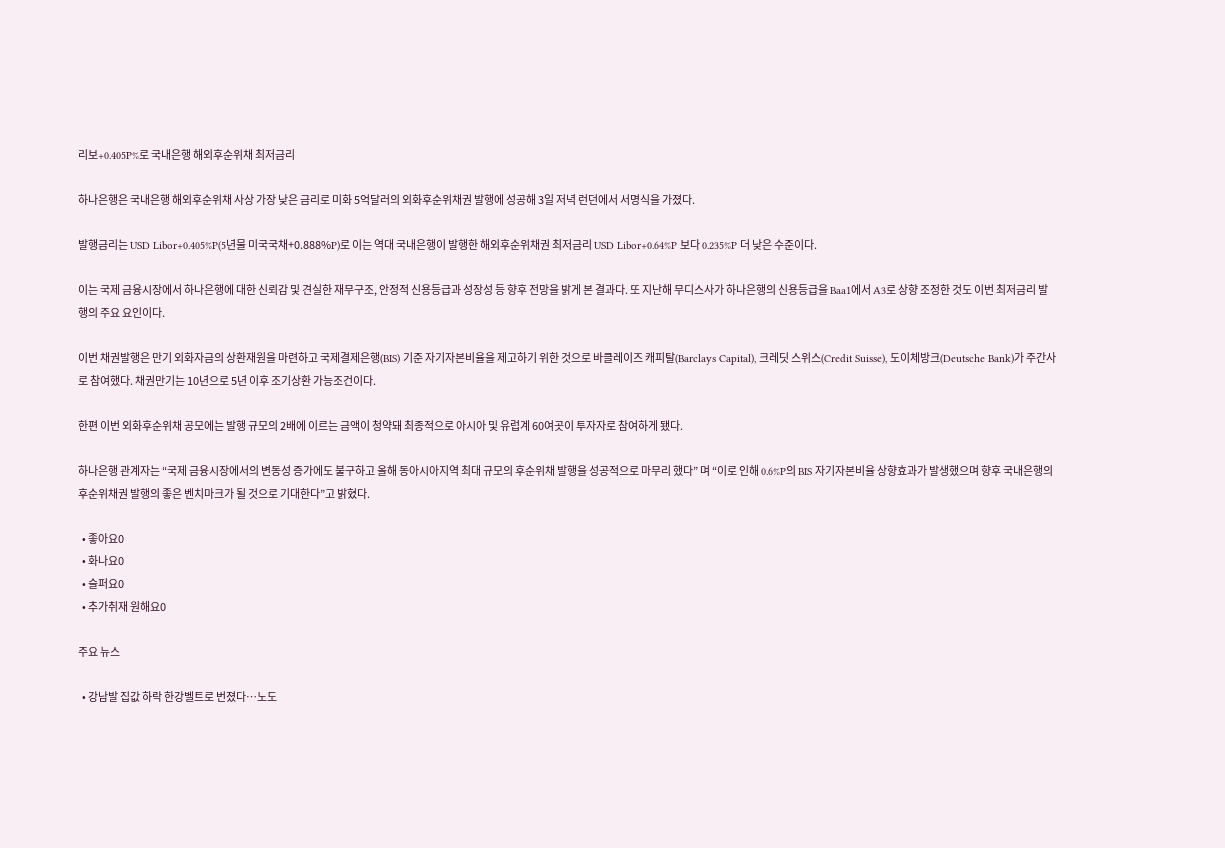리보+0.405P%로 국내은행 해외후순위채 최저금리

하나은행은 국내은행 해외후순위채 사상 가장 낮은 금리로 미화 5억달러의 외화후순위채권 발행에 성공해 3일 저녁 런던에서 서명식을 가졌다.

발행금리는 USD Libor+0.405%P(5년물 미국국채+0.888%P)로 이는 역대 국내은행이 발행한 해외후순위채권 최저금리 USD Libor+0.64%P 보다 0.235%P 더 낮은 수준이다.

이는 국제 금융시장에서 하나은행에 대한 신뢰감 및 견실한 재무구조, 안정적 신용등급과 성장성 등 향후 전망을 밝게 본 결과다. 또 지난해 무디스사가 하나은행의 신용등급을 Baa1에서 A3로 상향 조정한 것도 이번 최저금리 발행의 주요 요인이다.

이번 채권발행은 만기 외화자금의 상환재원을 마련하고 국제결제은행(BIS) 기준 자기자본비율을 제고하기 위한 것으로 바클레이즈 캐피탈(Barclays Capital), 크레딧 스위스(Credit Suisse), 도이체방크(Deutsche Bank)가 주간사로 참여했다. 채권만기는 10년으로 5년 이후 조기상환 가능조건이다.

한편 이번 외화후순위채 공모에는 발행 규모의 2배에 이르는 금액이 청약돼 최종적으로 아시아 및 유럽계 60여곳이 투자자로 참여하게 됐다.

하나은행 관계자는 “국제 금융시장에서의 변동성 증가에도 불구하고 올해 동아시아지역 최대 규모의 후순위채 발행을 성공적으로 마무리 했다” 며 “이로 인해 0.6%P의 BIS 자기자본비율 상향효과가 발생했으며 향후 국내은행의 후순위채권 발행의 좋은 벤치마크가 될 것으로 기대한다”고 밝혔다.

  • 좋아요0
  • 화나요0
  • 슬퍼요0
  • 추가취재 원해요0

주요 뉴스

  • 강남발 집값 하락 한강벨트로 번졌다⋯노도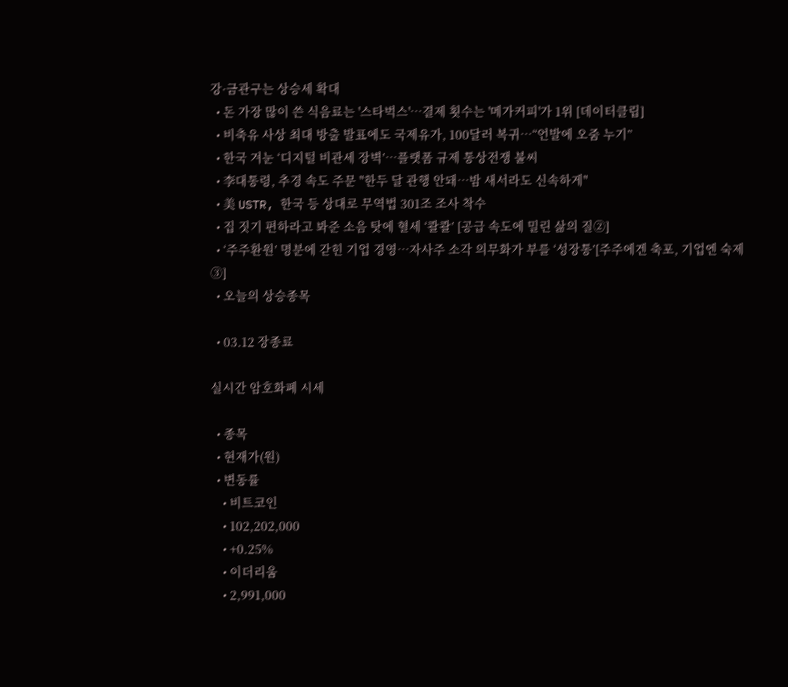강·금관구는 상승세 확대
  • 돈 가장 많이 쓴 식음료는 '스타벅스'…결제 횟수는 '메가커피'가 1위 [데이터클립]
  • 비축유 사상 최대 방출 발표에도 국제유가, 100달러 복귀⋯“언발에 오줌 누기”
  • 한국 겨눈 ‘디지털 비관세 장벽’…플랫폼 규제 통상전쟁 불씨
  • 李대통령, 추경 속도 주문 "한두 달 관행 안돼…밤 새서라도 신속하게"
  • 美 USTR, 한국 등 상대로 무역법 301조 조사 착수
  • 집 짓기 편하라고 봐준 소음 탓에 혈세 ‘콸콸’ [공급 속도에 밀린 삶의 질②]
  • ‘주주환원’ 명분에 갇힌 기업 경영…자사주 소각 의무화가 부를 ‘성장통’[주주에겐 축포, 기업엔 숙제③]
  • 오늘의 상승종목

  • 03.12 장종료

실시간 암호화폐 시세

  • 종목
  • 현재가(원)
  • 변동률
    • 비트코인
    • 102,202,000
    • +0.25%
    • 이더리움
    • 2,991,000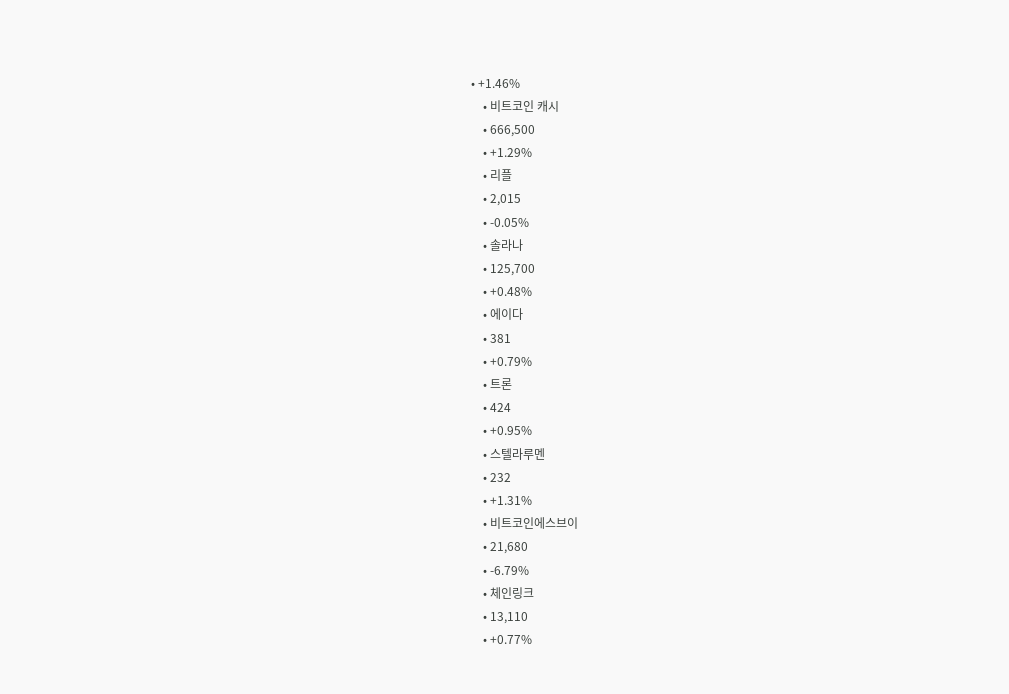• +1.46%
    • 비트코인 캐시
    • 666,500
    • +1.29%
    • 리플
    • 2,015
    • -0.05%
    • 솔라나
    • 125,700
    • +0.48%
    • 에이다
    • 381
    • +0.79%
    • 트론
    • 424
    • +0.95%
    • 스텔라루멘
    • 232
    • +1.31%
    • 비트코인에스브이
    • 21,680
    • -6.79%
    • 체인링크
    • 13,110
    • +0.77%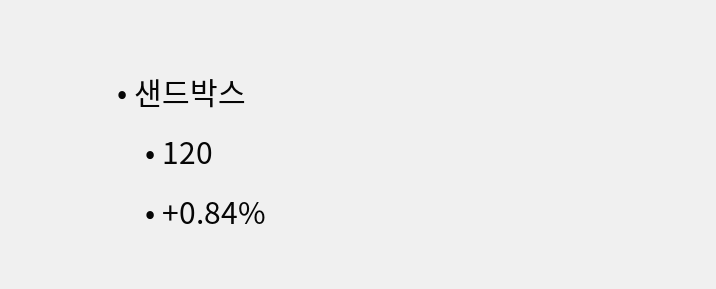• 샌드박스
    • 120
    • +0.84%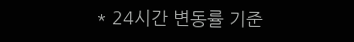* 24시간 변동률 기준